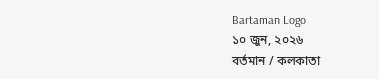Bartaman Logo
১০ জুন, ২০২৬
বর্তমান / কলকাতা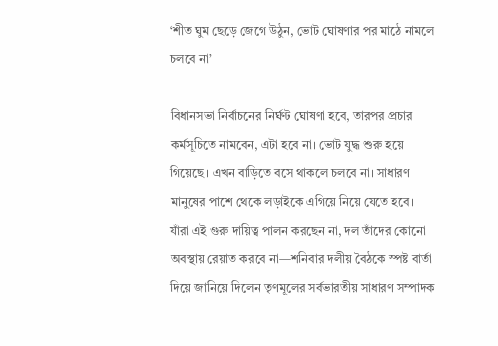‘শীত ঘুম ছেড়ে জেগে উঠুন, ভোট ঘোষণার পর মাঠে নামলে চলবে না’

বিধানসভা নির্বাচনের নির্ঘণ্ট ঘোষণা হবে, তারপর প্রচার কর্মসূচিতে নামবেন, এটা হবে না। ভোট যুদ্ধ শুরু হয়ে গিয়েছে। এখন বাড়িতে বসে থাকলে চলবে না। সাধারণ মানুষের পাশে থেকে লড়াইকে এগিয়ে নিয়ে যেতে হবে। যাঁরা এই গুরু দায়িত্ব পালন করছেন না, দল তাঁদের কোনো অবস্থায় রেয়াত করবে না—শনিবার দলীয় বৈঠকে স্পষ্ট বার্তা দিয়ে জানিয়ে দিলেন তৃণমূলের সর্বভারতীয় সাধারণ সম্পাদক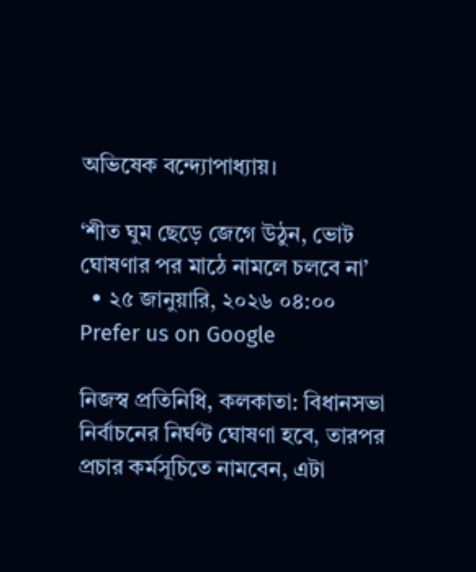অভিষেক বন্দ্যোপাধ্যায়।

‘শীত ঘুম ছেড়ে জেগে উঠুন, ভোট ঘোষণার পর মাঠে নামলে চলবে না’
  • ২৫ জানুয়ারি, ২০২৬ ০৪:০০
Prefer us on Google

নিজস্ব প্রতিনিধি, কলকাতা: বিধানসভা নির্বাচনের নির্ঘণ্ট ঘোষণা হবে, তারপর প্রচার কর্মসূচিতে নামবেন, এটা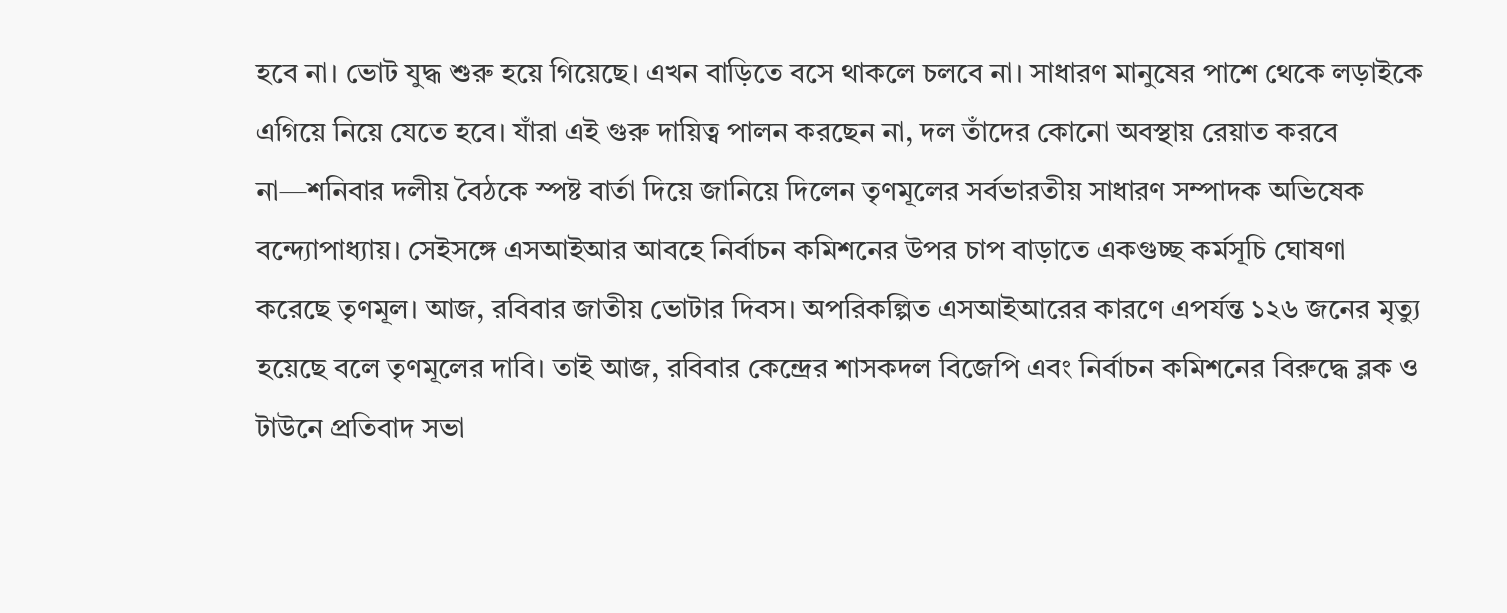হবে না। ভোট যুদ্ধ শুরু হয়ে গিয়েছে। এখন বাড়িতে বসে থাকলে চলবে না। সাধারণ মানুষের পাশে থেকে লড়াইকে এগিয়ে নিয়ে যেতে হবে। যাঁরা এই গুরু দায়িত্ব পালন করছেন না, দল তাঁদের কোনো অবস্থায় রেয়াত করবে না—শনিবার দলীয় বৈঠকে স্পষ্ট বার্তা দিয়ে জানিয়ে দিলেন তৃণমূলের সর্বভারতীয় সাধারণ সম্পাদক অভিষেক বন্দ্যোপাধ্যায়। সেইসঙ্গে এসআইআর আবহে নির্বাচন কমিশনের উপর চাপ বাড়াতে একগুচ্ছ কর্মসূচি ঘোষণা করেছে তৃণমূল। আজ, রবিবার জাতীয় ভোটার দিবস। অপরিকল্পিত এসআইআরের কারণে এপর্যন্ত ১২৬ জনের মৃত্যু হয়েছে বলে তৃণমূলের দাবি। তাই আজ, রবিবার কেন্দ্রের শাসকদল বিজেপি এবং নির্বাচন কমিশনের বিরুদ্ধে ব্লক ও টাউনে প্রতিবাদ সভা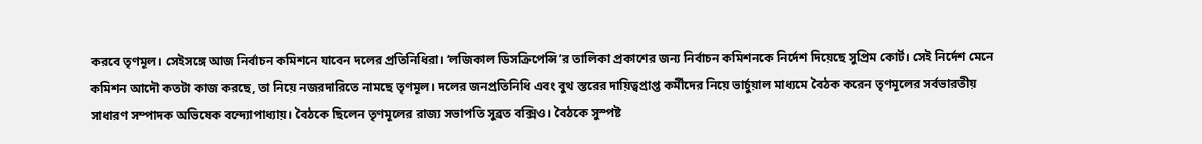করবে তৃণমূল। সেইসঙ্গে আজ নির্বাচন কমিশনে যাবেন দলের প্রতিনিধিরা। ‘লজিকাল ডিসক্রিপেন্সি’র তালিকা প্রকাশের জন্য নির্বাচন কমিশনকে নির্দেশ দিয়েছে সুপ্রিম কোর্ট। সেই নির্দেশ মেনে কমিশন আদৌ কতটা কাজ করছে, তা নিয়ে নজরদারিতে নামছে তৃণমূল। দলের জনপ্রতিনিধি এবং বুথ স্তরের দায়িত্বপ্রাপ্ত কর্মীদের নিয়ে ভার্চুয়াল মাধ্যমে বৈঠক করেন তৃণমূলের সর্বভারতীয় সাধারণ সম্পাদক অভিষেক বন্দ্যোপাধ্যায়। বৈঠকে ছিলেন তৃণমূলের রাজ্য সভাপতি সুব্রত বক্সিও। বৈঠকে সুস্পষ্ট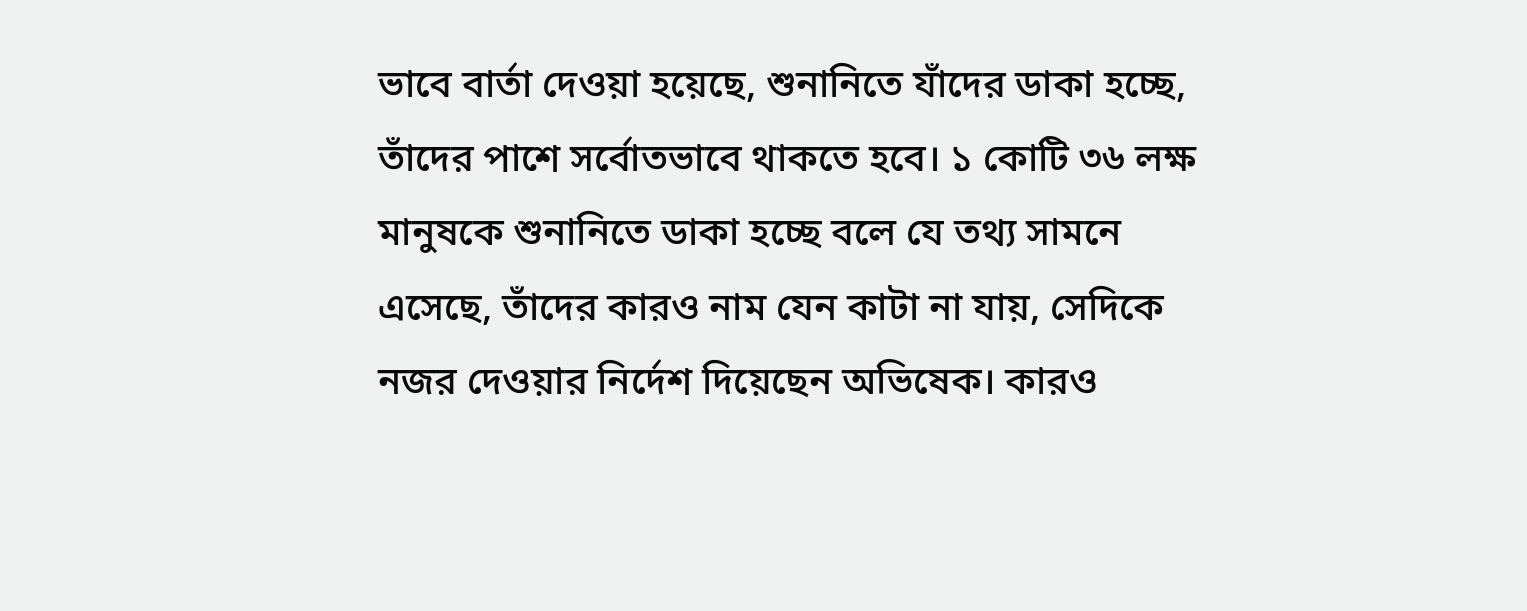ভাবে বার্তা দেওয়া হয়েছে, শুনানিতে যাঁদের ডাকা হচ্ছে, তাঁদের পাশে সর্বোতভাবে থাকতে হবে। ১ কোটি ৩৬ লক্ষ মানুষকে শুনানিতে ডাকা হচ্ছে বলে যে তথ্য সামনে এসেছে, তাঁদের কারও নাম যেন কাটা না যায়, সেদিকে নজর দেওয়ার নির্দেশ দিয়েছেন অভিষেক। কারও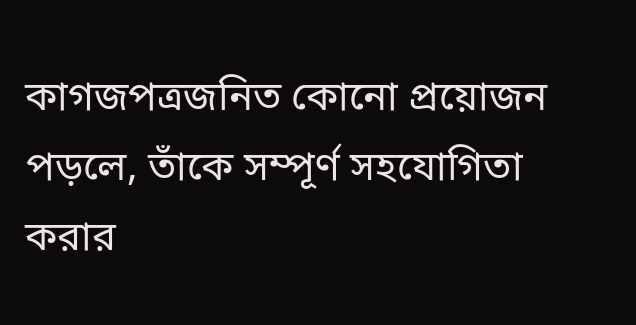কাগজপত্রজনিত কোনো প্রয়োজন পড়লে, তাঁকে সম্পূর্ণ সহযোগিতা করার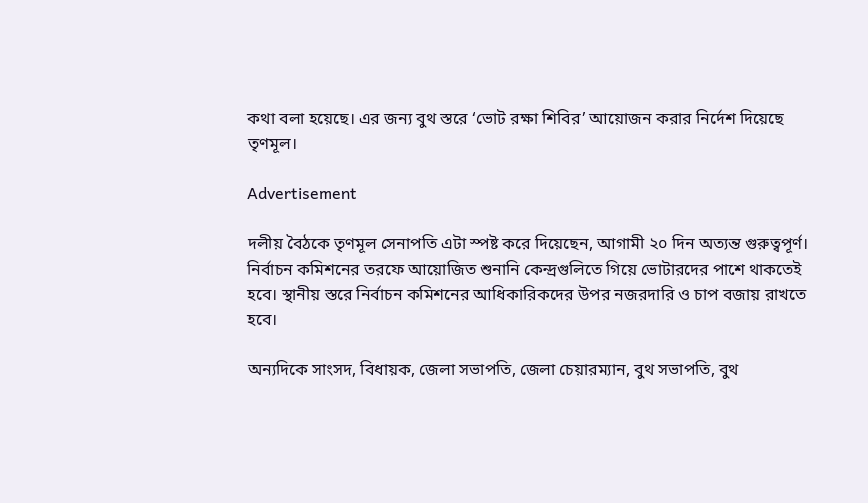কথা বলা হয়েছে। এর জন্য বুথ স্তরে ‘ভোট রক্ষা শিবির’ আয়োজন করার নির্দেশ দিয়েছে তৃণমূল।

Advertisement

দলীয় বৈঠকে তৃণমূল সেনাপতি এটা স্পষ্ট করে দিয়েছেন, আগামী ২০ দিন অত্যন্ত গুরুত্বপূর্ণ। নির্বাচন কমিশনের তরফে আয়োজিত শুনানি কেন্দ্রগুলিতে গিয়ে ভোটারদের পাশে থাকতেই হবে। স্থানীয় স্তরে নির্বাচন কমিশনের আধিকারিকদের উপর নজরদারি ও চাপ বজায় রাখতে হবে।

অন্যদিকে সাংসদ, বিধায়ক, জেলা সভাপতি, জেলা চেয়ারম্যান, বুথ সভাপতি, বুথ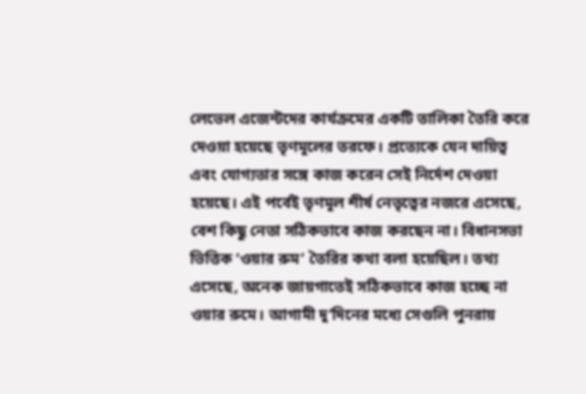লেভেল এজেন্টদের কার্যক্রমের একটি তালিকা তৈরি করে দেওয়া হয়েছে তৃণমূলের তরফে। প্রত্যেকে যেন দায়িত্ব এবং যোগ্যতার সঙ্গে কাজ করেন সেই নির্দেশ দেওয়া হয়েছে। এই পর্বেই তৃণমূল শীর্ষ নেতৃত্বের নজরে এসেছে, বেশ কিছু নেতা সঠিকভাবে কাজ করছেন না। বিধানসভা ভিত্তিক ‘ওয়ার রুম’ তৈরির কথা বলা হয়েছিল। তথ্য এসেছে, অনেক জায়গাতেই সঠিকভাবে কাজ হচ্ছে না ওয়ার রুমে। আগামী দু’দিনের মধ্যে সেগুলি পুনরায়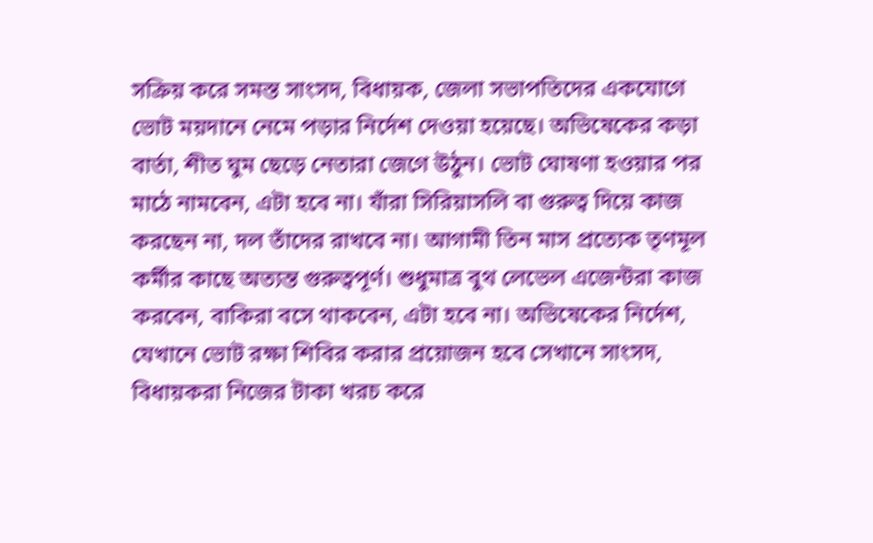সক্রিয় করে সমস্ত সাংসদ, বিধায়ক, জেলা সভাপতিদের একযোগে ভোট ময়দানে নেমে পড়ার নির্দেশ দেওয়া হয়েছে। অভিষেকের কড়া বার্তা, শীত ঘুম ছেড়ে নেতারা জেগে উঠুন। ভোট ঘোষণা হওয়ার পর মাঠে নামবেন, এটা হবে না। যাঁরা সিরিয়াসলি বা গুরুত্ব দিয়ে কাজ করছেন না, দল তাঁদের রাখবে না। আগামী তিন মাস প্রত্যেক তৃণমূল কর্মীর কাছে অত্যন্ত গুরুত্বপূর্ণ। শুধুমাত্র বুথ লেভেল এজেন্টরা কাজ করবেন, বাকিরা বসে থাকবেন, এটা হবে না। অভিষেকের নির্দেশ, যেখানে ভোট রক্ষা শিবির করার প্রয়োজন হবে সেখানে সাংসদ, বিধায়করা নিজের টাকা খরচ করে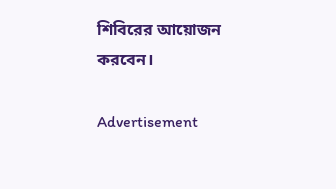শিবিরের আয়োজন করবেন।

Advertisement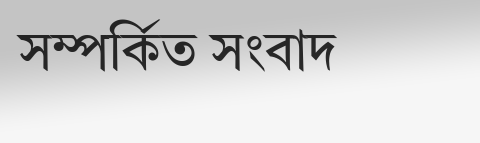সম্পর্কিত সংবাদ